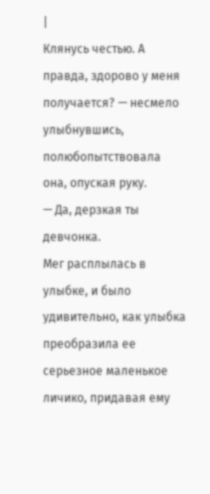|
Клянусь честью. А правда, здорово у меня получается? — несмело улыбнувшись, полюбопытствовала она, опуская руку.
— Да, дерзкая ты девчонка.
Мег расплылась в улыбке, и было удивительно, как улыбка преобразила ее серьезное маленькое личико, придавая ему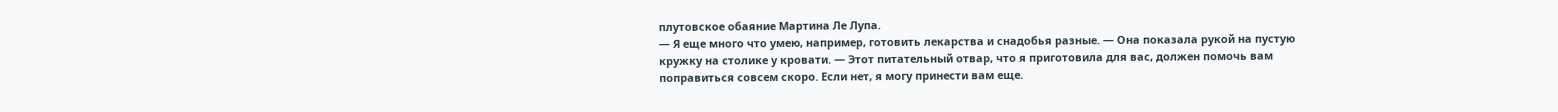плутовское обаяние Мартина Ле Лупа.
— Я еще много что умею, например, готовить лекарства и снадобья разные. — Она показала рукой на пустую кружку на столике у кровати. — Этот питательный отвар, что я приготовила для вас, должен помочь вам поправиться совсем скоро. Если нет, я могу принести вам еще.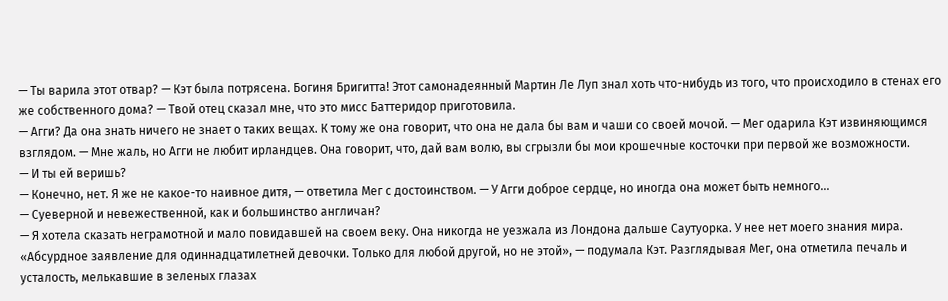— Ты варила этот отвар? — Кэт была потрясена. Богиня Бригитта! Этот самонадеянный Мартин Ле Луп знал хоть что-нибудь из того, что происходило в стенах его же собственного дома? — Твой отец сказал мне, что это мисс Баттеридор приготовила.
— Агги? Да она знать ничего не знает о таких вещах. К тому же она говорит, что она не дала бы вам и чаши со своей мочой. — Мег одарила Кэт извиняющимся взглядом. — Мне жаль, но Агги не любит ирландцев. Она говорит, что, дай вам волю, вы сгрызли бы мои крошечные косточки при первой же возможности.
— И ты ей веришь?
— Конечно, нет. Я же не какое-то наивное дитя, — ответила Мег с достоинством. — У Агги доброе сердце, но иногда она может быть немного...
— Суеверной и невежественной, как и большинство англичан?
— Я хотела сказать неграмотной и мало повидавшей на своем веку. Она никогда не уезжала из Лондона дальше Саутуорка. У нее нет моего знания мира.
«Абсурдное заявление для одиннадцатилетней девочки. Только для любой другой, но не этой», — подумала Кэт. Разглядывая Мег, она отметила печаль и усталость, мелькавшие в зеленых глазах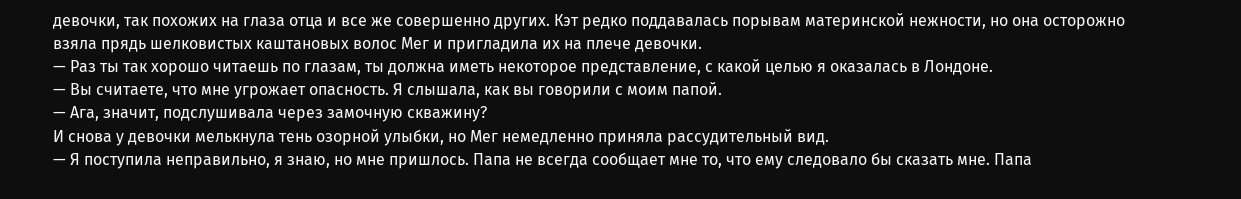девочки, так похожих на глаза отца и все же совершенно других. Кэт редко поддавалась порывам материнской нежности, но она осторожно взяла прядь шелковистых каштановых волос Мег и пригладила их на плече девочки.
— Раз ты так хорошо читаешь по глазам, ты должна иметь некоторое представление, с какой целью я оказалась в Лондоне.
— Вы считаете, что мне угрожает опасность. Я слышала, как вы говорили с моим папой.
— Ага, значит, подслушивала через замочную скважину?
И снова у девочки мелькнула тень озорной улыбки, но Мег немедленно приняла рассудительный вид.
— Я поступила неправильно, я знаю, но мне пришлось. Папа не всегда сообщает мне то, что ему следовало бы сказать мне. Папа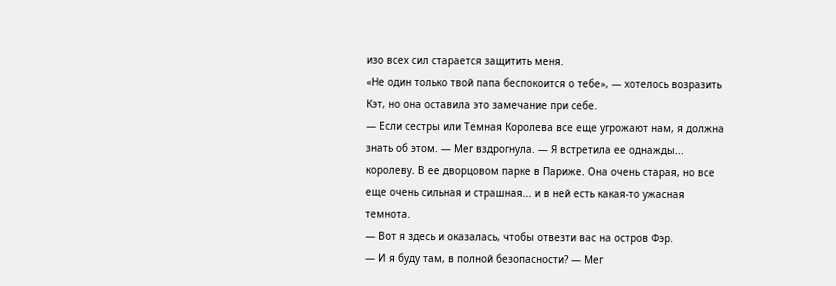изо всех сил старается защитить меня.
«Не один только твой папа беспокоится о тебе», — хотелось возразить Кэт, но она оставила это замечание при себе.
— Если сестры или Темная Королева все еще угрожают нам, я должна знать об этом. — Мег вздрогнула. — Я встретила ее однажды... королеву. В ее дворцовом парке в Париже. Она очень старая, но все еще очень сильная и страшная... и в ней есть какая-то ужасная темнота.
— Вот я здесь и оказалась, чтобы отвезти вас на остров Фэр.
— И я буду там, в полной безопасности? — Мег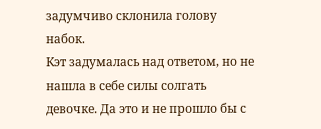задумчиво склонила голову набок.
Кэт задумалась над ответом, но не нашла в себе силы солгать девочке. Да это и не прошло бы с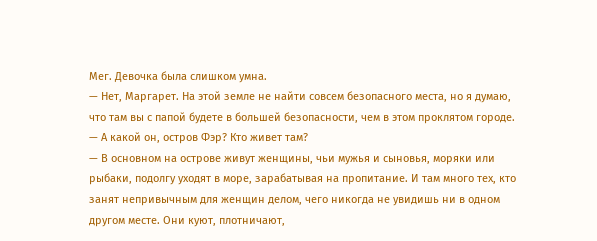Мег. Девочка была слишком умна.
— Нет, Маргарет. На этой земле не найти совсем безопасного места, но я думаю, что там вы с папой будете в большей безопасности, чем в этом проклятом городе.
— А какой он, остров Фэр? Кто живет там?
— В основном на острове живут женщины, чьи мужья и сыновья, моряки или рыбаки, подолгу уходят в море, зарабатывая на пропитание. И там много тех, кто занят непривычным для женщин делом, чего никогда не увидишь ни в одном другом месте. Они куют, плотничают,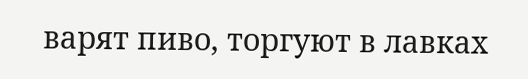варят пиво, торгуют в лавках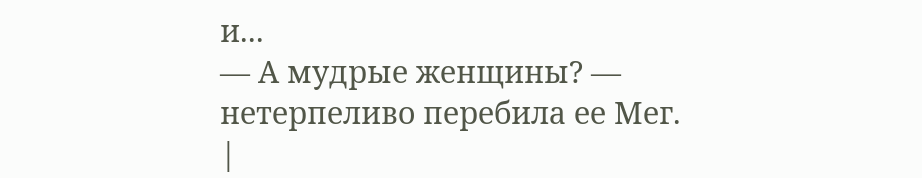и...
— А мудрые женщины? — нетерпеливо перебила ее Мег. |